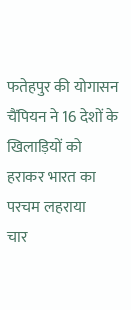फतेहपुर की योगासन चैंपियन ने 16 देशों के खिलाड़ियों को हराकर भारत का परचम लहराया
चार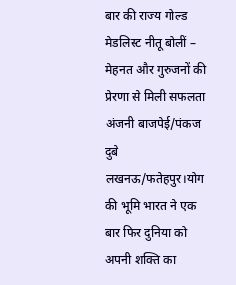बार की राज्य गोल्ड मेडलिस्ट नीतू बोलीं – मेहनत और गुरुजनों की प्रेरणा से मिली सफलता
अंजनी बाजपेई/पंकज दुबे
लखनऊ/फतेहपुर।योग की भूमि भारत ने एक बार फिर दुनिया को अपनी शक्ति का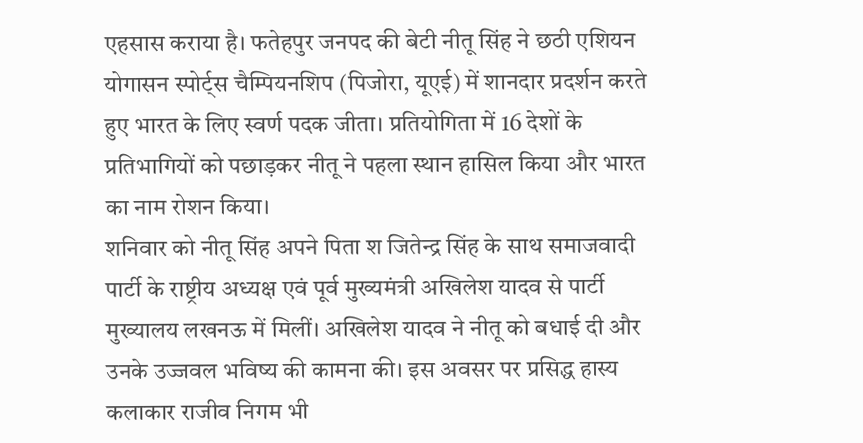एहसास कराया है। फतेहपुर जनपद की बेटी नीतू सिंह ने छठी एशियन योगासन स्पोर्ट्स चैम्पियनशिप (पिजोरा, यूएई) में शानदार प्रदर्शन करते हुए भारत के लिए स्वर्ण पदक जीता। प्रतियोगिता में 16 देशों के प्रतिभागियों को पछाड़कर नीतू ने पहला स्थान हासिल किया और भारत का नाम रोशन किया।
शनिवार को नीतू सिंह अपने पिता श जितेन्द्र सिंह के साथ समाजवादी पार्टी के राष्ट्रीय अध्यक्ष एवं पूर्व मुख्यमंत्री अखिलेश यादव से पार्टी मुख्यालय लखनऊ में मिलीं। अखिलेश यादव ने नीतू को बधाई दी और उनके उज्जवल भविष्य की कामना की। इस अवसर पर प्रसिद्ध हास्य कलाकार राजीव निगम भी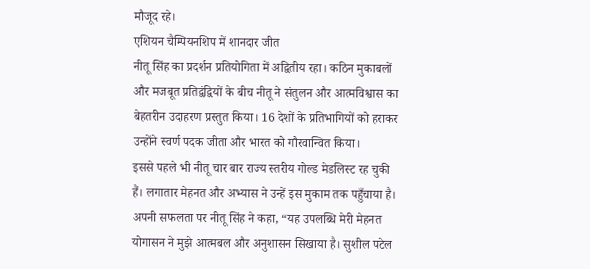मौजूद रहे।
एशियन चैम्पियनशिप में शानदार जीत
नीतू सिंह का प्रदर्शन प्रतियोगिता में अद्वितीय रहा। कठिन मुकाबलों और मजबूत प्रतिद्वंद्वियों के बीच नीतू ने संतुलन और आत्मविश्वास का बेहतरीन उदाहरण प्रस्तुत किया। 16 देशों के प्रतिभागियों को हराकर उन्होंने स्वर्ण पदक जीता और भारत को गौरवान्वित किया।
इससे पहले भी नीतू चार बार राज्य स्तरीय गोल्ड मेडलिस्ट रह चुकी हैं। लगातार मेहनत और अभ्यास ने उन्हें इस मुकाम तक पहुँचाया है।
अपनी सफलता पर नीतू सिंह ने कहा, “यह उपलब्धि मेरी मेहनत योगासन ने मुझे आत्मबल और अनुशासन सिखाया है। सुशील पटेल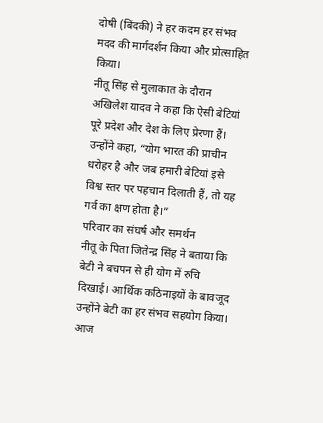दोषी (बिंदकी) ने हर कदम हर संभव मदद की मार्गदर्शन किया और प्रोत्साहित किया।
नीतू सिंह से मुलाकात के दौरान अखिलेश यादव ने कहा कि ऐसी बेटियां पूरे प्रदेश और देश के लिए प्रेरणा हैं। उन्होंने कहा, “योग भारत की प्राचीन धरोहर है और जब हमारी बेटियां इसे विश्व स्तर पर पहचान दिलाती हैं, तो यह गर्व का क्षण होता है।”
परिवार का संघर्ष और समर्थन
नीतू के पिता जितेन्द्र सिंह ने बताया कि बेटी ने बचपन से ही योग में रुचि दिखाई। आर्थिक कठिनाइयों के बावजूद उन्होंने बेटी का हर संभव सहयोग किया। आज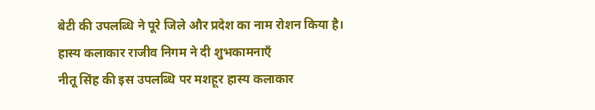बेटी की उपलब्धि ने पूरे जिले और प्रदेश का नाम रोशन किया है।
हास्य कलाकार राजीव निगम ने दी शुभकामनाएँ
नीतू सिंह की इस उपलब्धि पर मशहूर हास्य कलाकार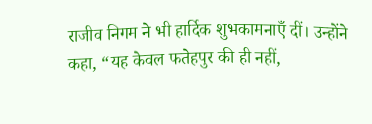राजीव निगम ने भी हार्दिक शुभकामनाएँ दीं। उन्होंने कहा, “यह केवल फतेहपुर की ही नहीं,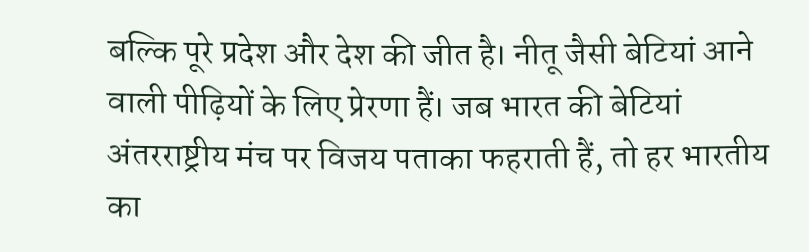बल्कि पूरे प्रदेश और देश की जीत है। नीतू जैसी बेटियां आने वाली पीढ़ियों के लिए प्रेरणा हैं। जब भारत की बेटियां अंतरराष्ट्रीय मंच पर विजय पताका फहराती हैं, तो हर भारतीय का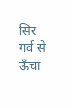सिर गर्व से ऊँचा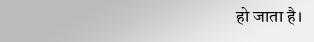हो जाता है।